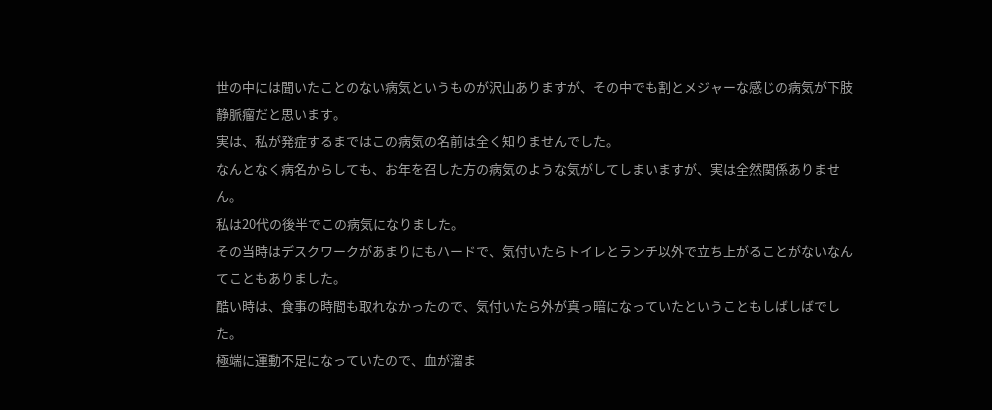世の中には聞いたことのない病気というものが沢山ありますが、その中でも割とメジャーな感じの病気が下肢静脈瘤だと思います。
実は、私が発症するまではこの病気の名前は全く知りませんでした。
なんとなく病名からしても、お年を召した方の病気のような気がしてしまいますが、実は全然関係ありません。
私は20代の後半でこの病気になりました。
その当時はデスクワークがあまりにもハードで、気付いたらトイレとランチ以外で立ち上がることがないなんてこともありました。
酷い時は、食事の時間も取れなかったので、気付いたら外が真っ暗になっていたということもしばしばでした。
極端に運動不足になっていたので、血が溜ま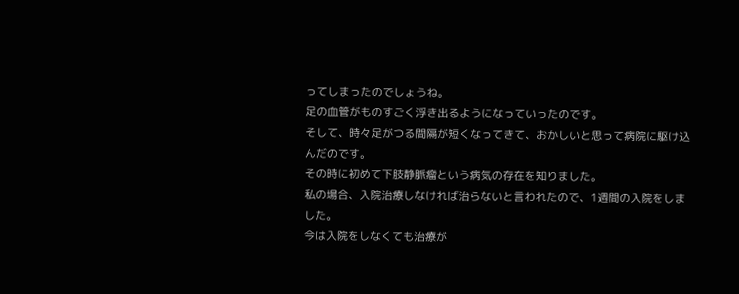ってしまったのでしょうね。
足の血管がものすごく浮き出るようになっていったのです。
そして、時々足がつる間隔が短くなってきて、おかしいと思って病院に駆け込んだのです。
その時に初めて下肢静脈瘤という病気の存在を知りました。
私の場合、入院治療しなければ治らないと言われたので、1週間の入院をしました。
今は入院をしなくても治療が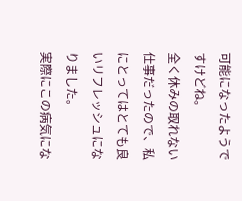可能になったようですけどね。
全く休みの取れない仕事だったので、私にとってはとても良いリフレッシュになりました。
実際にこの病気にな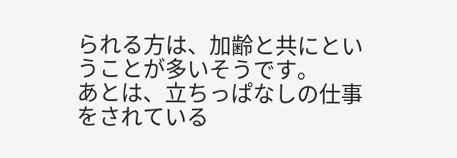られる方は、加齢と共にということが多いそうです。
あとは、立ちっぱなしの仕事をされている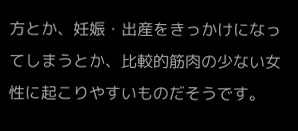方とか、妊娠・出産をきっかけになってしまうとか、比較的筋肉の少ない女性に起こりやすいものだそうです。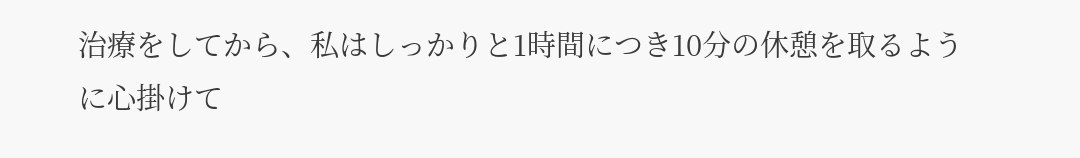治療をしてから、私はしっかりと1時間につき10分の休憩を取るように心掛けて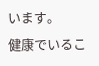います。
健康でいるこ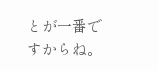とが一番ですからね。